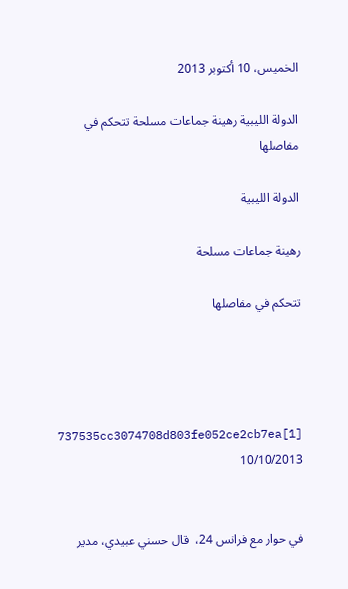الخميس، 10 أكتوبر 2013

الدولة الليبية رهينة جماعات مسلحة تتحكم في مفاصلها

الدولة الليبية

رهينة جماعات مسلحة

تتحكم في مفاصلها




737535cc3074708d803fe052ce2cb7ea[1]
10/10/2013


في حوار مع فرانس 24،  قال حسني عبيدي، مدير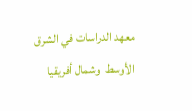معهد الدراسات في الشرق الأوسط  وشمال أفريقيا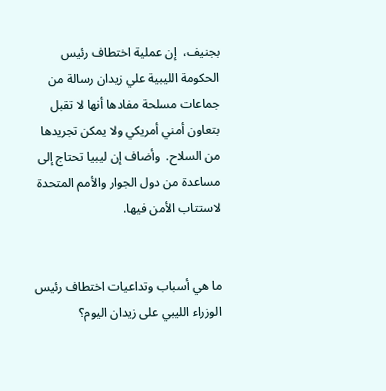بجنيف،  إن عملية اختطاف رئيس الحكومة الليبية علي زيدان رسالة من جماعات مسلحة مفادها أنها لا تقبل بتعاون أمني أمريكي ولا يمكن تجريدها من السلاح.  وأضاف إن ليبيا تحتاج إلى مساعدة من دول الجوار والأمم المتحدة لاستتاب الأمن فيها.


ما هي أسباب وتداعيات اختطاف رئيس الوزراء الليبي على زيدان اليوم؟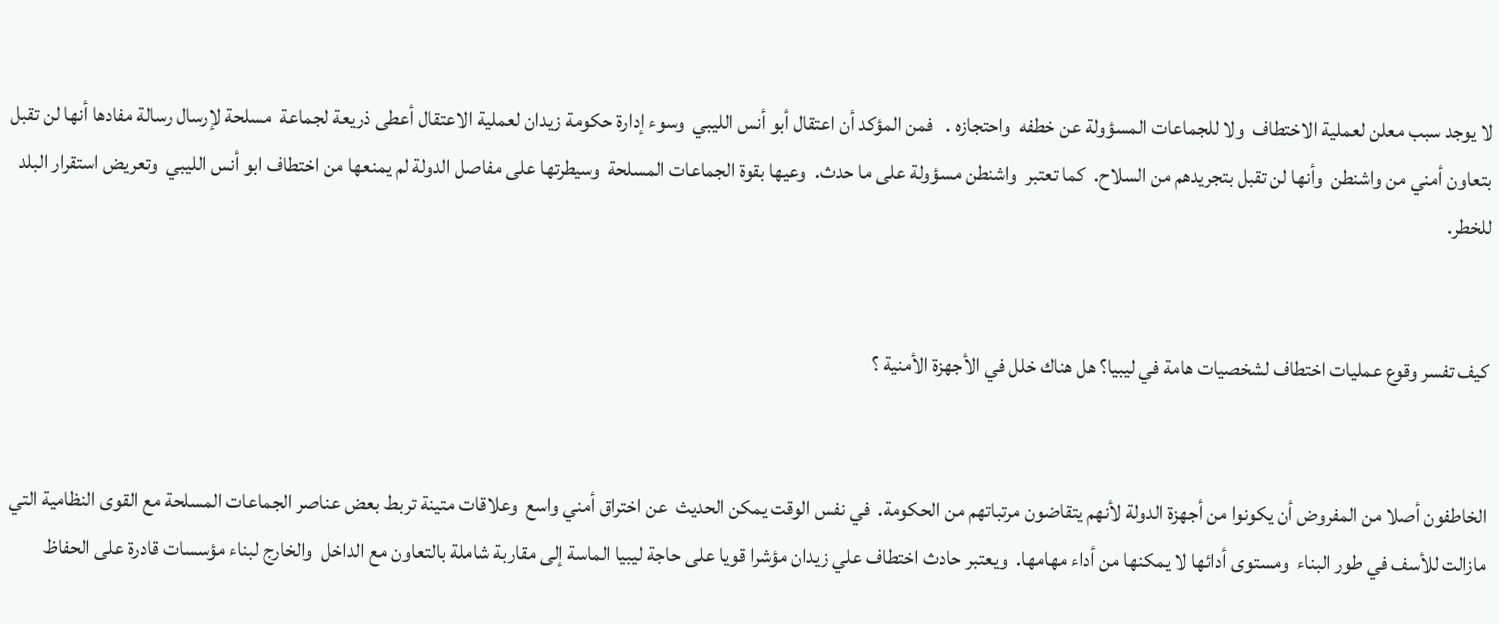لا يوجد سبب معلن لعملية الاختطاف  ولا للجماعات المسؤولة عن خطفه  واحتجازه .   فمن المؤكد أن اعتقال أبو أنس الليبي  وسوء إدارة حكومة زيدان لعملية الاعتقال أعطى ذريعة لجماعة  مسلحة لإرسال رسالة مفادها أنها لن تقبل بتعاون أمني من واشنطن  وأنها لن تقبل بتجريدهم من السلاح.  كما تعتبر  واشنطن مسؤولة على ما حدث.  وعيها بقوة الجماعات المسلحة  وسيطرتها على مفاصل الدولة لم يمنعها من اختطاف ابو أنس الليبي  وتعريض استقرار البلد للخطر.


كيف تفسر وقوع عمليات اختطاف لشخصيات هامة في ليبيا؟ هل هناك خلل في الأجهزة الأمنية ؟


الخاطفون أصلا من المفروض أن يكونوا من أجهزة الدولة لأنهم يتقاضون مرتباتهم من الحكومة.  في نفس الوقت يمكن الحديث  عن اختراق أمني واسع  وعلاقات متينة تربط بعض عناصر الجماعات المسلحة مع القوى النظامية التي مازالت للأسف في طور البناء  ومستوى أدائها لا يمكنها من أداء مهامها.  ويعتبر حادث اختطاف علي زيدان مؤشرا قويا على حاجة ليبيا الماسة إلى مقاربة شاملة بالتعاون مع الداخل  والخارج لبناء مؤسسات قادرة على الحفاظ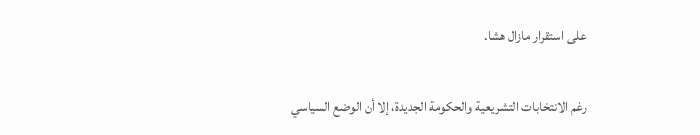على استقرار مازال هشا.


رغم الانتخابات التشريعية والحكومة الجديدة، إلا أن الوضع السياسي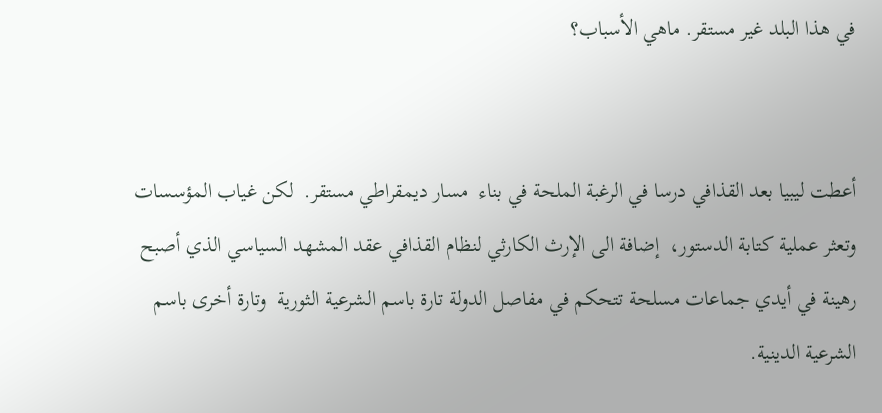في هذا البلد غير مستقر. ماهي الأسباب؟


أعطت ليبيا بعد القذافي درسا في الرغبة الملحة في بناء  مسار ديمقراطي مستقر.  لكن غياب المؤسسات  وتعثر عملية كتابة الدستور،  إضافة الى الإرث الكارثي لنظام القذافي عقد المشهد السياسي الذي أصبح رهينة في أيدي جماعات مسلحة تتحكم في مفاصل الدولة تارة باسم الشرعية الثورية  وتارة أخرى باسم الشرعية الدينية.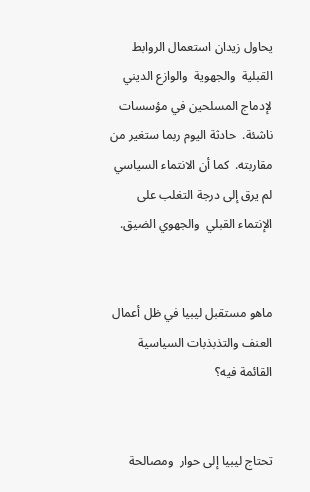يحاول زيدان استعمال الروابط القبلية  والجهوية  والوازع الديني  لإدماج المسلحين في مؤسسات ناشئة.  حادثة اليوم ربما ستغير من مقاربته.  كما أن الانتماء السياسي لم يرق إلى درجة التغلب على الإنتماء القبلي  والجهوي الضيق.


ماهو مستقبل ليبيا في ظل أعمال العنف والتذبذبات السياسية القائمة فيه؟


تحتاج ليبيا إلى حوار  ومصالحة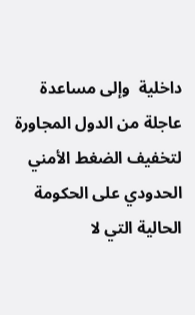داخلية  وإلى مساعدة عاجلة من الدول المجاورة لتخفيف الضغط الأمني الحدودي على الحكومة الحالية التي لا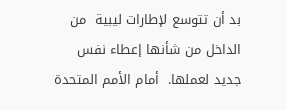بد أن تتوسع لإطارات ليبية  من الداخل من شأنها إعطاء نفس جديد لعملها.  أمام الأمم المتحدة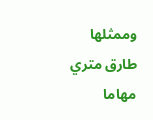وممثلها طارق متري مهاما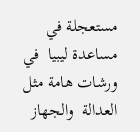مستعجلة في مساعدة ليبيا  في  ورشات هامة مثل العدالة  والجهاز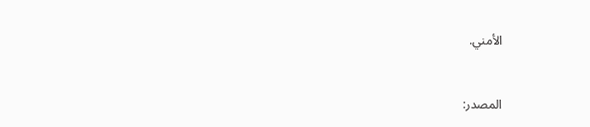الأمني.


المصدر: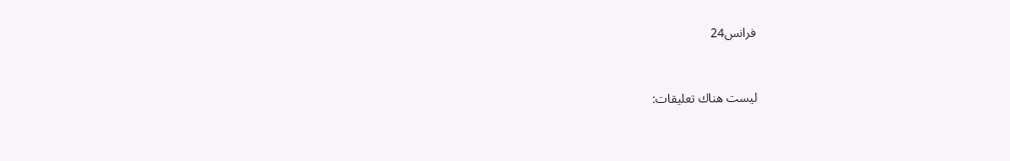فرانس24



ليست هناك تعليقات: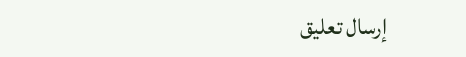إرسال تعليق